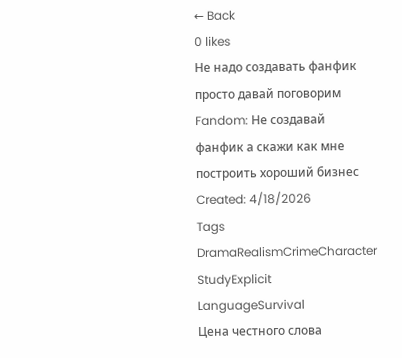← Back
0 likes
Не надо создавать фанфик просто давай поговорим
Fandom: Не создавай фанфик а скажи как мне построить хороший бизнес
Created: 4/18/2026
Tags
DramaRealismCrimeCharacter StudyExplicit LanguageSurvival
Цена честного слова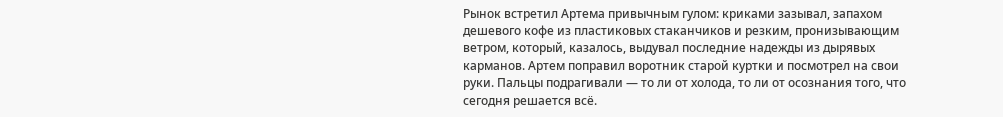Рынок встретил Артема привычным гулом: криками зазывал, запахом дешевого кофе из пластиковых стаканчиков и резким, пронизывающим ветром, который, казалось, выдувал последние надежды из дырявых карманов. Артем поправил воротник старой куртки и посмотрел на свои руки. Пальцы подрагивали — то ли от холода, то ли от осознания того, что сегодня решается всё.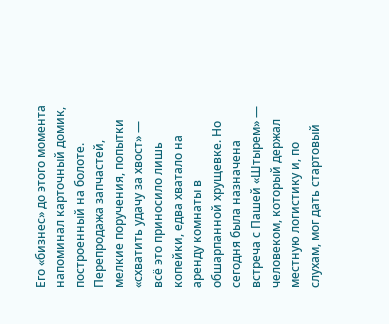Его «бизнес» до этого момента напоминал карточный домик, построенный на болоте. Перепродажа запчастей, мелкие поручения, попытки «схватить удачу за хвост» — всё это приносило лишь копейки, едва хватало на аренду комнаты в обшарпанной хрущевке. Но сегодня была назначена встреча с Пашей «Штырем» — человеком, который держал местную логистику и, по слухам, мог дать стартовый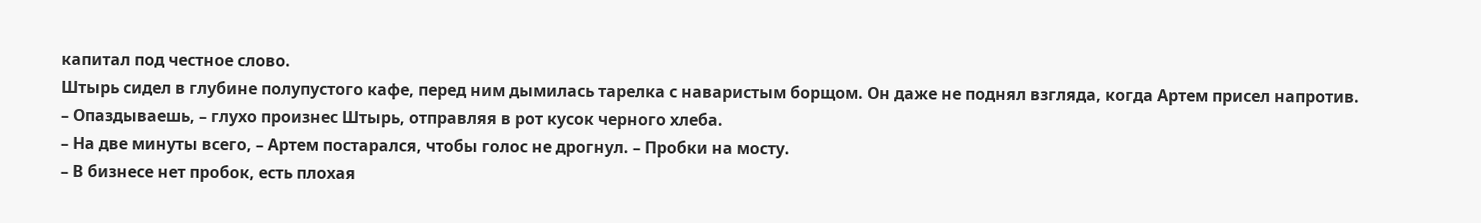капитал под честное слово.
Штырь сидел в глубине полупустого кафе, перед ним дымилась тарелка с наваристым борщом. Он даже не поднял взгляда, когда Артем присел напротив.
– Опаздываешь, – глухо произнес Штырь, отправляя в рот кусок черного хлеба.
– На две минуты всего, – Артем постарался, чтобы голос не дрогнул. – Пробки на мосту.
– В бизнесе нет пробок, есть плохая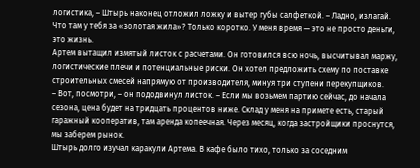логистика, – Штырь наконец отложил ложку и вытер губы салфеткой. – Ладно, излагай. Что там у тебя за «золотая жила»? Только коротко. У меня время — это не просто деньги, это жизнь.
Артем вытащил измятый листок с расчетами. Он готовился всю ночь, высчитывал маржу, логистические плечи и потенциальные риски. Он хотел предложить схему по поставке строительных смесей напрямую от производителя, минуя три ступени перекупщиков.
– Вот, посмотри, – он пододвинул листок. – Если мы возьмем партию сейчас, до начала сезона, цена будет на тридцать процентов ниже. Склад у меня на примете есть, старый гаражный кооператив, там аренда копеечная. Через месяц, когда застройщики проснутся, мы заберем рынок.
Штырь долго изучал каракули Артема. В кафе было тихо, только за соседним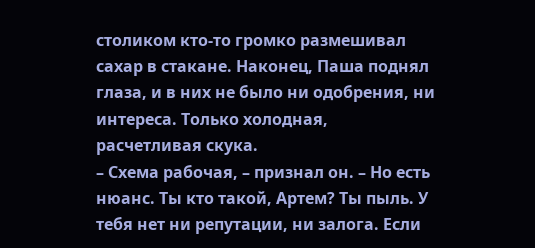столиком кто-то громко размешивал сахар в стакане. Наконец, Паша поднял глаза, и в них не было ни одобрения, ни интереса. Только холодная, расчетливая скука.
– Схема рабочая, – признал он. – Но есть нюанс. Ты кто такой, Артем? Ты пыль. У тебя нет ни репутации, ни залога. Если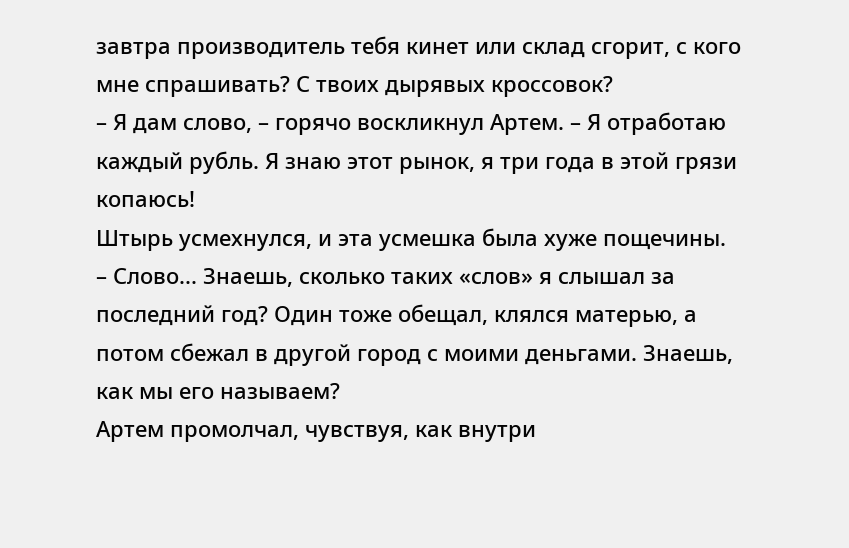завтра производитель тебя кинет или склад сгорит, с кого мне спрашивать? С твоих дырявых кроссовок?
– Я дам слово, – горячо воскликнул Артем. – Я отработаю каждый рубль. Я знаю этот рынок, я три года в этой грязи копаюсь!
Штырь усмехнулся, и эта усмешка была хуже пощечины.
– Слово... Знаешь, сколько таких «слов» я слышал за последний год? Один тоже обещал, клялся матерью, а потом сбежал в другой город с моими деньгами. Знаешь, как мы его называем?
Артем промолчал, чувствуя, как внутри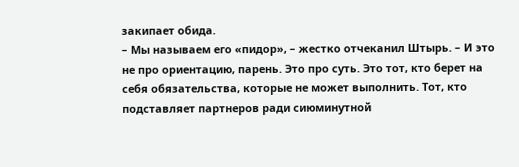закипает обида.
– Мы называем его «пидор», – жестко отчеканил Штырь. – И это не про ориентацию, парень. Это про суть. Это тот, кто берет на себя обязательства, которые не может выполнить. Тот, кто подставляет партнеров ради сиюминутной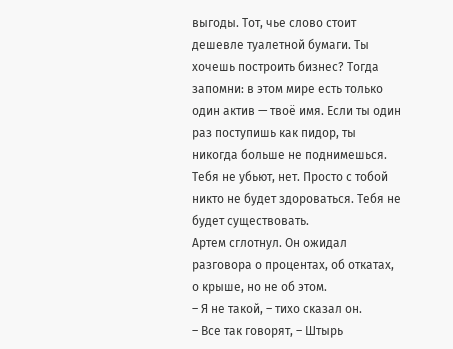выгоды. Тот, чье слово стоит дешевле туалетной бумаги. Ты хочешь построить бизнес? Тогда запомни: в этом мире есть только один актив — твоё имя. Если ты один раз поступишь как пидор, ты никогда больше не поднимешься. Тебя не убьют, нет. Просто с тобой никто не будет здороваться. Тебя не будет существовать.
Артем сглотнул. Он ожидал разговора о процентах, об откатах, о крыше, но не об этом.
– Я не такой, – тихо сказал он.
– Все так говорят, – Штырь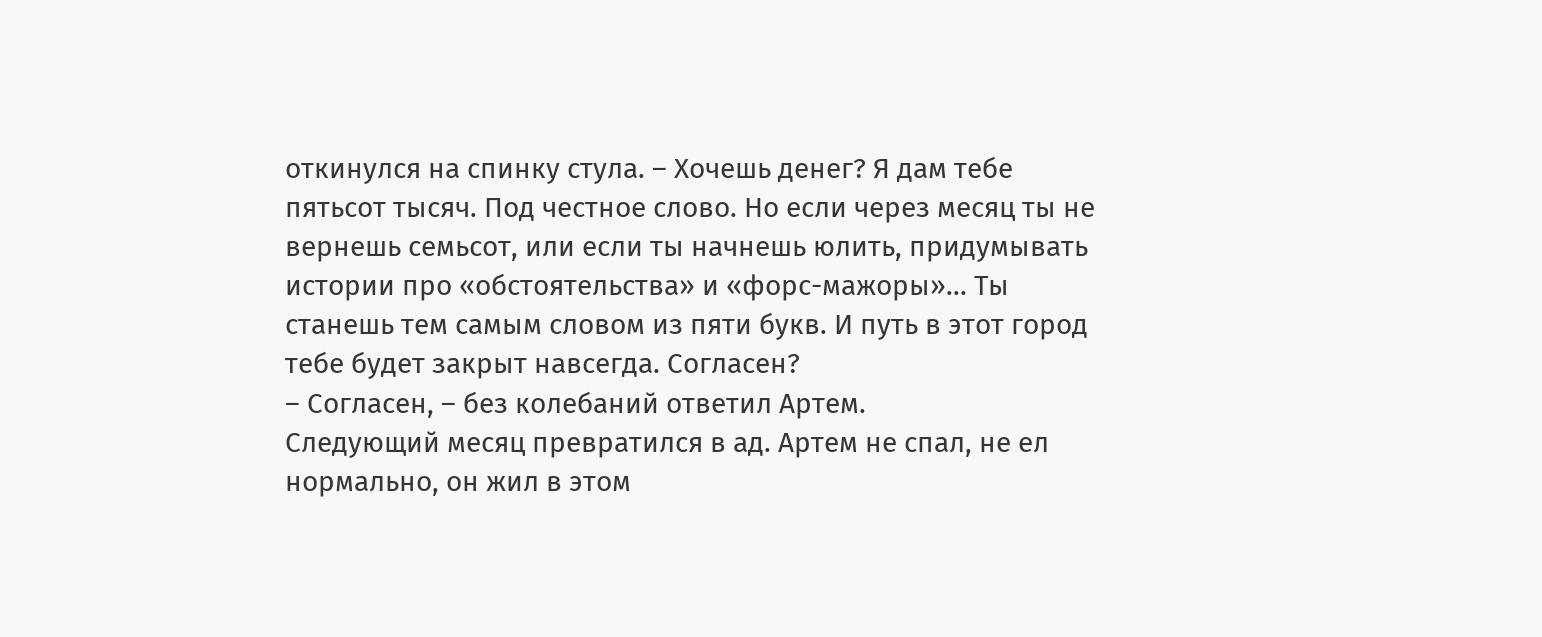откинулся на спинку стула. – Хочешь денег? Я дам тебе пятьсот тысяч. Под честное слово. Но если через месяц ты не вернешь семьсот, или если ты начнешь юлить, придумывать истории про «обстоятельства» и «форс-мажоры»... Ты станешь тем самым словом из пяти букв. И путь в этот город тебе будет закрыт навсегда. Согласен?
– Согласен, – без колебаний ответил Артем.
Следующий месяц превратился в ад. Артем не спал, не ел нормально, он жил в этом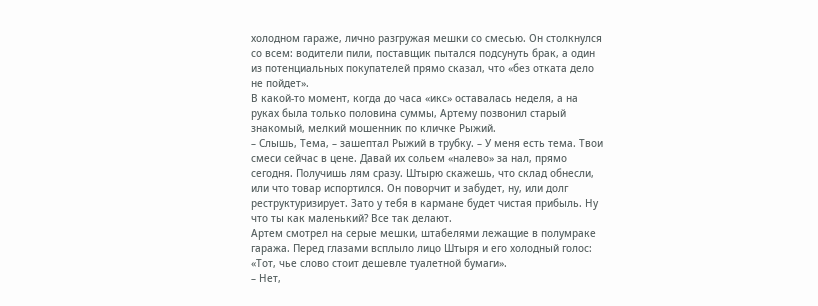холодном гараже, лично разгружая мешки со смесью. Он столкнулся со всем: водители пили, поставщик пытался подсунуть брак, а один из потенциальных покупателей прямо сказал, что «без отката дело не пойдет».
В какой-то момент, когда до часа «икс» оставалась неделя, а на руках была только половина суммы, Артему позвонил старый знакомый, мелкий мошенник по кличке Рыжий.
– Слышь, Тема, – зашептал Рыжий в трубку. – У меня есть тема. Твои смеси сейчас в цене. Давай их сольем «налево» за нал, прямо сегодня. Получишь лям сразу. Штырю скажешь, что склад обнесли, или что товар испортился. Он поворчит и забудет, ну, или долг реструктуризирует. Зато у тебя в кармане будет чистая прибыль. Ну что ты как маленький? Все так делают.
Артем смотрел на серые мешки, штабелями лежащие в полумраке гаража. Перед глазами всплыло лицо Штыря и его холодный голос: «Тот, чье слово стоит дешевле туалетной бумаги».
– Нет,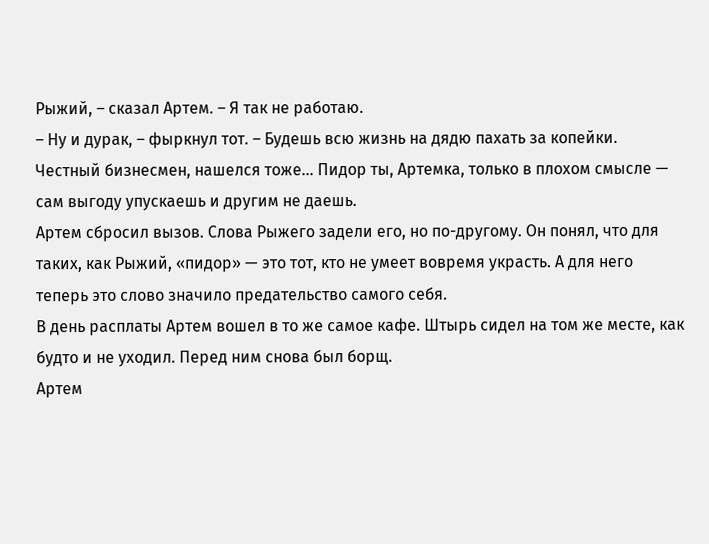Рыжий, – сказал Артем. – Я так не работаю.
– Ну и дурак, – фыркнул тот. – Будешь всю жизнь на дядю пахать за копейки. Честный бизнесмен, нашелся тоже... Пидор ты, Артемка, только в плохом смысле — сам выгоду упускаешь и другим не даешь.
Артем сбросил вызов. Слова Рыжего задели его, но по-другому. Он понял, что для таких, как Рыжий, «пидор» — это тот, кто не умеет вовремя украсть. А для него теперь это слово значило предательство самого себя.
В день расплаты Артем вошел в то же самое кафе. Штырь сидел на том же месте, как будто и не уходил. Перед ним снова был борщ.
Артем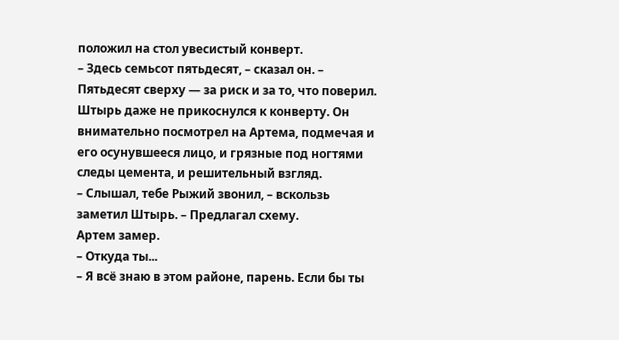положил на стол увесистый конверт.
– Здесь семьсот пятьдесят, – сказал он. – Пятьдесят сверху — за риск и за то, что поверил.
Штырь даже не прикоснулся к конверту. Он внимательно посмотрел на Артема, подмечая и его осунувшееся лицо, и грязные под ногтями следы цемента, и решительный взгляд.
– Слышал, тебе Рыжий звонил, – вскользь заметил Штырь. – Предлагал схему.
Артем замер.
– Откуда ты...
– Я всё знаю в этом районе, парень. Если бы ты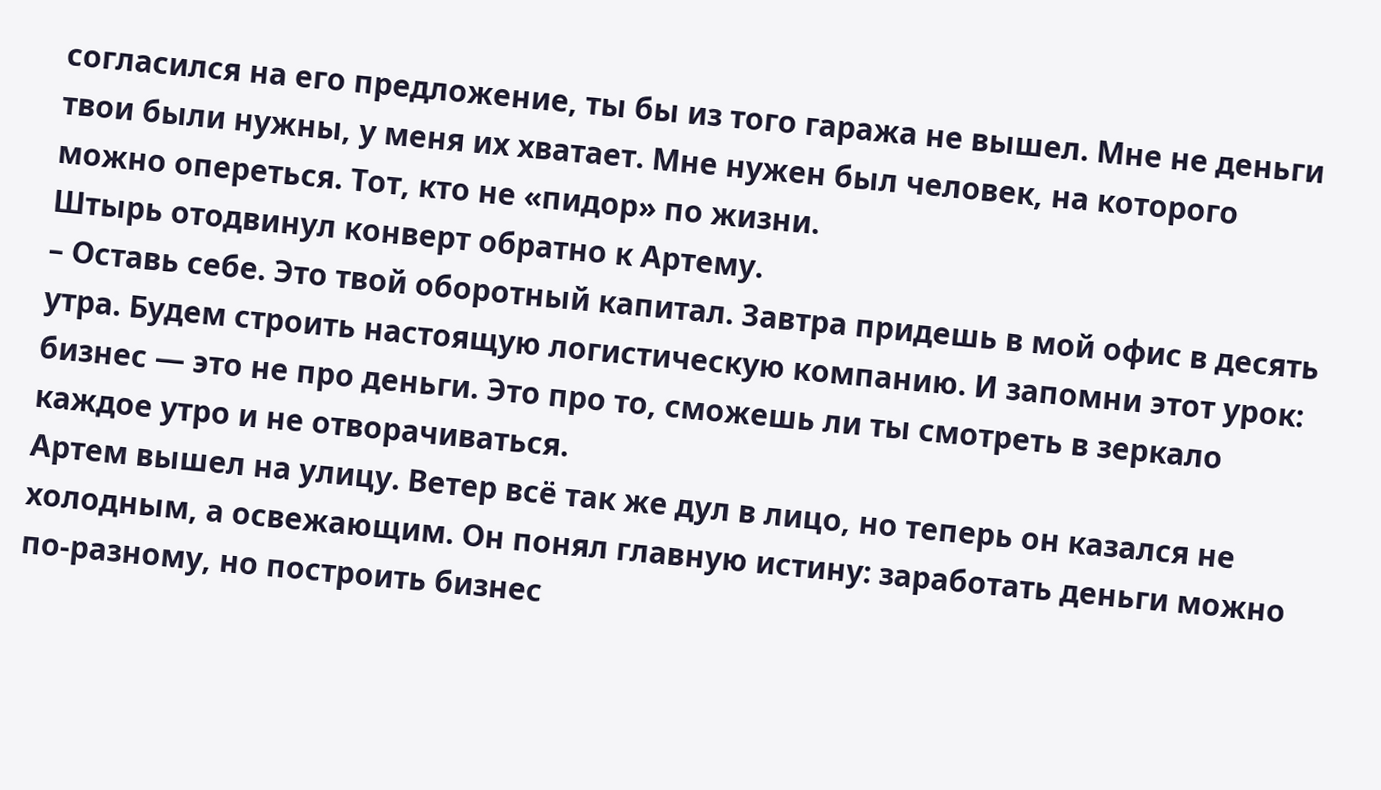согласился на его предложение, ты бы из того гаража не вышел. Мне не деньги твои были нужны, у меня их хватает. Мне нужен был человек, на которого можно опереться. Тот, кто не «пидор» по жизни.
Штырь отодвинул конверт обратно к Артему.
– Оставь себе. Это твой оборотный капитал. Завтра придешь в мой офис в десять утра. Будем строить настоящую логистическую компанию. И запомни этот урок: бизнес — это не про деньги. Это про то, сможешь ли ты смотреть в зеркало каждое утро и не отворачиваться.
Артем вышел на улицу. Ветер всё так же дул в лицо, но теперь он казался не холодным, а освежающим. Он понял главную истину: заработать деньги можно по-разному, но построить бизнес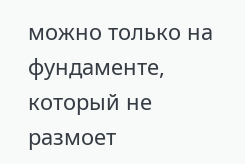можно только на фундаменте, который не размоет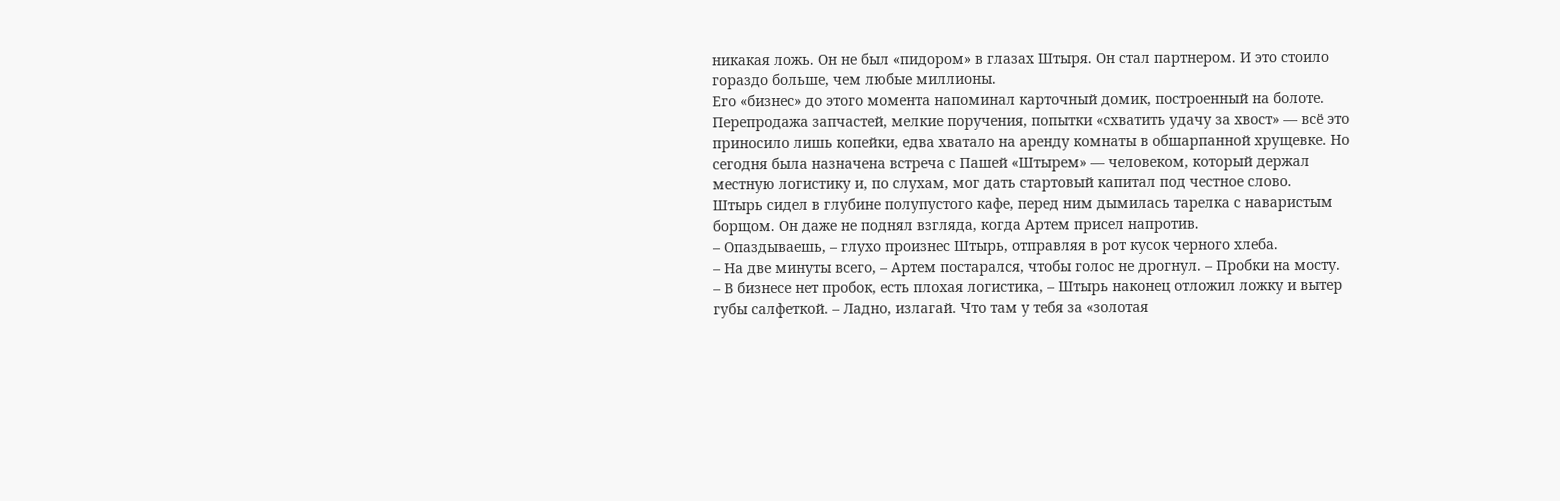никакая ложь. Он не был «пидором» в глазах Штыря. Он стал партнером. И это стоило гораздо больше, чем любые миллионы.
Его «бизнес» до этого момента напоминал карточный домик, построенный на болоте. Перепродажа запчастей, мелкие поручения, попытки «схватить удачу за хвост» — всё это приносило лишь копейки, едва хватало на аренду комнаты в обшарпанной хрущевке. Но сегодня была назначена встреча с Пашей «Штырем» — человеком, который держал местную логистику и, по слухам, мог дать стартовый капитал под честное слово.
Штырь сидел в глубине полупустого кафе, перед ним дымилась тарелка с наваристым борщом. Он даже не поднял взгляда, когда Артем присел напротив.
– Опаздываешь, – глухо произнес Штырь, отправляя в рот кусок черного хлеба.
– На две минуты всего, – Артем постарался, чтобы голос не дрогнул. – Пробки на мосту.
– В бизнесе нет пробок, есть плохая логистика, – Штырь наконец отложил ложку и вытер губы салфеткой. – Ладно, излагай. Что там у тебя за «золотая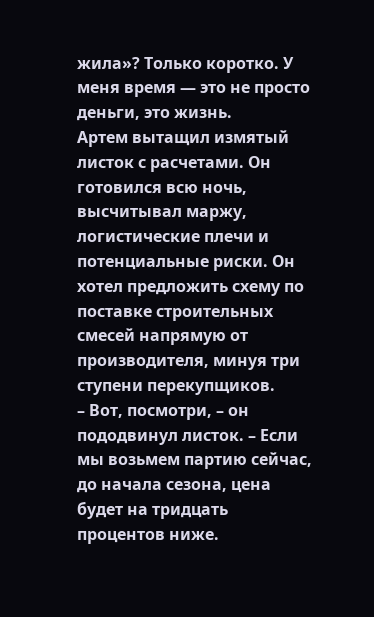жила»? Только коротко. У меня время — это не просто деньги, это жизнь.
Артем вытащил измятый листок с расчетами. Он готовился всю ночь, высчитывал маржу, логистические плечи и потенциальные риски. Он хотел предложить схему по поставке строительных смесей напрямую от производителя, минуя три ступени перекупщиков.
– Вот, посмотри, – он пододвинул листок. – Если мы возьмем партию сейчас, до начала сезона, цена будет на тридцать процентов ниже.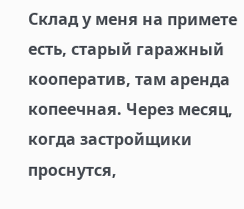Склад у меня на примете есть, старый гаражный кооператив, там аренда копеечная. Через месяц, когда застройщики проснутся,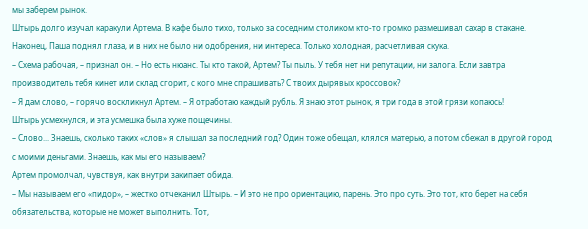мы заберем рынок.
Штырь долго изучал каракули Артема. В кафе было тихо, только за соседним столиком кто-то громко размешивал сахар в стакане. Наконец, Паша поднял глаза, и в них не было ни одобрения, ни интереса. Только холодная, расчетливая скука.
– Схема рабочая, – признал он. – Но есть нюанс. Ты кто такой, Артем? Ты пыль. У тебя нет ни репутации, ни залога. Если завтра производитель тебя кинет или склад сгорит, с кого мне спрашивать? С твоих дырявых кроссовок?
– Я дам слово, – горячо воскликнул Артем. – Я отработаю каждый рубль. Я знаю этот рынок, я три года в этой грязи копаюсь!
Штырь усмехнулся, и эта усмешка была хуже пощечины.
– Слово... Знаешь, сколько таких «слов» я слышал за последний год? Один тоже обещал, клялся матерью, а потом сбежал в другой город с моими деньгами. Знаешь, как мы его называем?
Артем промолчал, чувствуя, как внутри закипает обида.
– Мы называем его «пидор», – жестко отчеканил Штырь. – И это не про ориентацию, парень. Это про суть. Это тот, кто берет на себя обязательства, которые не может выполнить. Тот,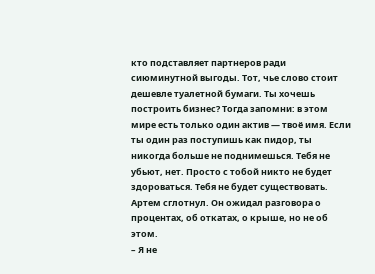кто подставляет партнеров ради сиюминутной выгоды. Тот, чье слово стоит дешевле туалетной бумаги. Ты хочешь построить бизнес? Тогда запомни: в этом мире есть только один актив — твоё имя. Если ты один раз поступишь как пидор, ты никогда больше не поднимешься. Тебя не убьют, нет. Просто с тобой никто не будет здороваться. Тебя не будет существовать.
Артем сглотнул. Он ожидал разговора о процентах, об откатах, о крыше, но не об этом.
– Я не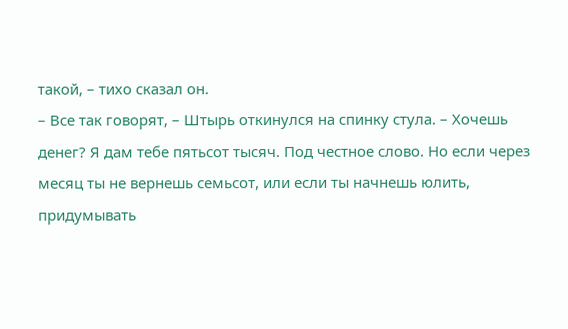такой, – тихо сказал он.
– Все так говорят, – Штырь откинулся на спинку стула. – Хочешь денег? Я дам тебе пятьсот тысяч. Под честное слово. Но если через месяц ты не вернешь семьсот, или если ты начнешь юлить, придумывать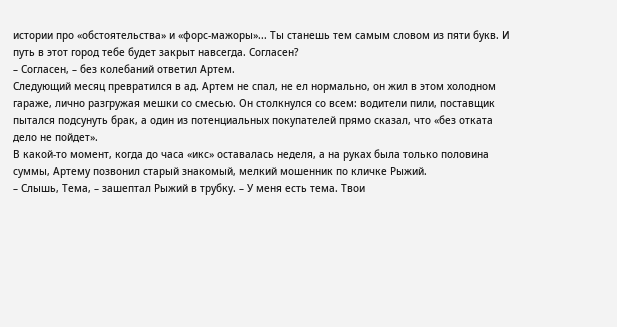истории про «обстоятельства» и «форс-мажоры»... Ты станешь тем самым словом из пяти букв. И путь в этот город тебе будет закрыт навсегда. Согласен?
– Согласен, – без колебаний ответил Артем.
Следующий месяц превратился в ад. Артем не спал, не ел нормально, он жил в этом холодном гараже, лично разгружая мешки со смесью. Он столкнулся со всем: водители пили, поставщик пытался подсунуть брак, а один из потенциальных покупателей прямо сказал, что «без отката дело не пойдет».
В какой-то момент, когда до часа «икс» оставалась неделя, а на руках была только половина суммы, Артему позвонил старый знакомый, мелкий мошенник по кличке Рыжий.
– Слышь, Тема, – зашептал Рыжий в трубку. – У меня есть тема. Твои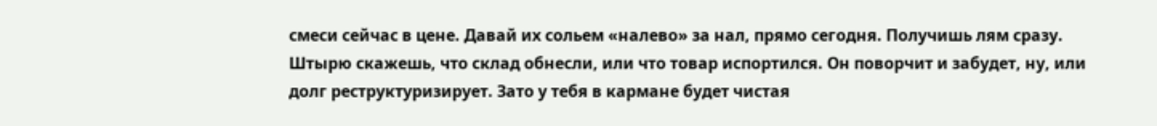смеси сейчас в цене. Давай их сольем «налево» за нал, прямо сегодня. Получишь лям сразу. Штырю скажешь, что склад обнесли, или что товар испортился. Он поворчит и забудет, ну, или долг реструктуризирует. Зато у тебя в кармане будет чистая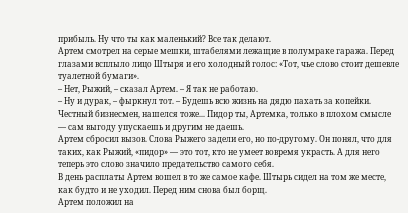прибыль. Ну что ты как маленький? Все так делают.
Артем смотрел на серые мешки, штабелями лежащие в полумраке гаража. Перед глазами всплыло лицо Штыря и его холодный голос: «Тот, чье слово стоит дешевле туалетной бумаги».
– Нет, Рыжий, – сказал Артем. – Я так не работаю.
– Ну и дурак, – фыркнул тот. – Будешь всю жизнь на дядю пахать за копейки. Честный бизнесмен, нашелся тоже... Пидор ты, Артемка, только в плохом смысле — сам выгоду упускаешь и другим не даешь.
Артем сбросил вызов. Слова Рыжего задели его, но по-другому. Он понял, что для таких, как Рыжий, «пидор» — это тот, кто не умеет вовремя украсть. А для него теперь это слово значило предательство самого себя.
В день расплаты Артем вошел в то же самое кафе. Штырь сидел на том же месте, как будто и не уходил. Перед ним снова был борщ.
Артем положил на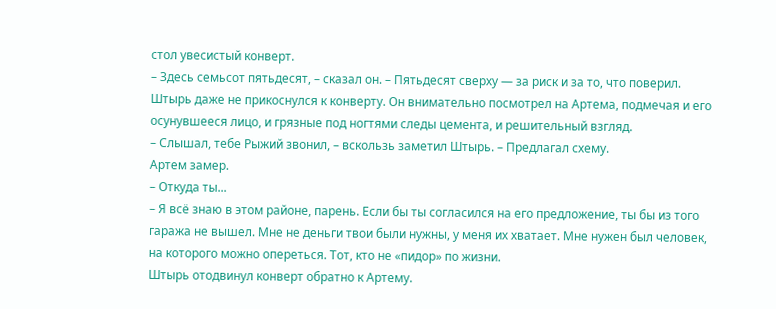стол увесистый конверт.
– Здесь семьсот пятьдесят, – сказал он. – Пятьдесят сверху — за риск и за то, что поверил.
Штырь даже не прикоснулся к конверту. Он внимательно посмотрел на Артема, подмечая и его осунувшееся лицо, и грязные под ногтями следы цемента, и решительный взгляд.
– Слышал, тебе Рыжий звонил, – вскользь заметил Штырь. – Предлагал схему.
Артем замер.
– Откуда ты...
– Я всё знаю в этом районе, парень. Если бы ты согласился на его предложение, ты бы из того гаража не вышел. Мне не деньги твои были нужны, у меня их хватает. Мне нужен был человек, на которого можно опереться. Тот, кто не «пидор» по жизни.
Штырь отодвинул конверт обратно к Артему.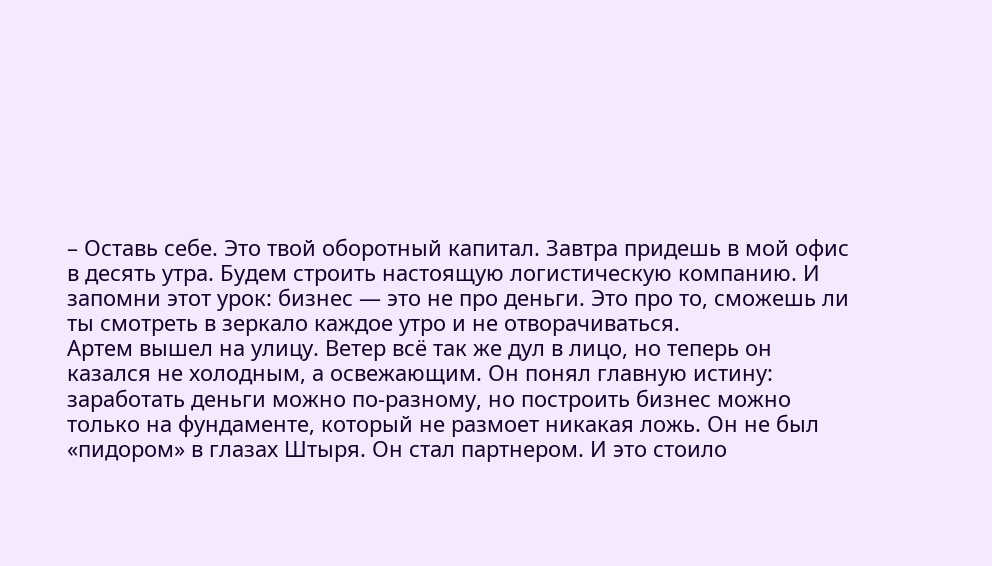– Оставь себе. Это твой оборотный капитал. Завтра придешь в мой офис в десять утра. Будем строить настоящую логистическую компанию. И запомни этот урок: бизнес — это не про деньги. Это про то, сможешь ли ты смотреть в зеркало каждое утро и не отворачиваться.
Артем вышел на улицу. Ветер всё так же дул в лицо, но теперь он казался не холодным, а освежающим. Он понял главную истину: заработать деньги можно по-разному, но построить бизнес можно только на фундаменте, который не размоет никакая ложь. Он не был «пидором» в глазах Штыря. Он стал партнером. И это стоило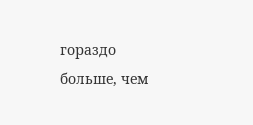гораздо больше, чем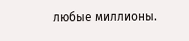любые миллионы.